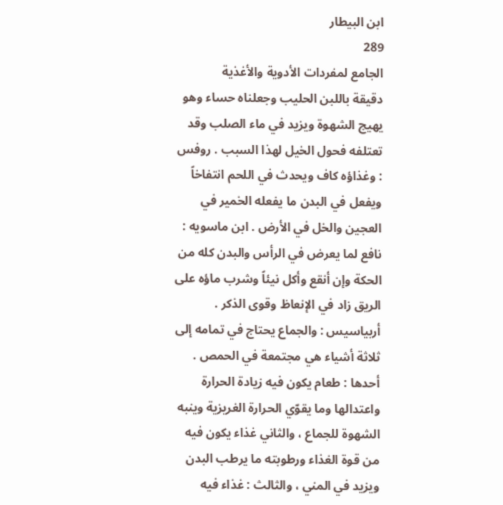ابن البيطار
289
الجامع لمفردات الأدوية والأغذية
دقيقة باللبن الحليب وجعلناه حساء وهو يهيج الشهوة ويزيد في ماء الصلب وقد تعتلفه فحول الخيل لهذا السبب . روفس : وغذاؤه كاف ويحدث في اللحم انتفاخاً ويفعل في البدن ما يفعله الخمير في العجين والخل في الأرض . ابن ماسويه : نافع لما يعرض في الرأس والبدن كله من الحكة وإن أنقع وأكل نيئاً وشرب ماؤه على الريق زاد في الإنعاظ وقوى الذكر . أربياسيس : والجماع يحتاج في تمامه إلى ثلاثة أشياء هي مجتمعة في الحمص . أحدها : طعام يكون فيه زيادة الحرارة واعتدالها وما يقوّي الحرارة الغريزية وينبه الشهوة للجماع ، والثاني غذاء يكون فيه من قوة الغذاء ورطوبته ما يرطب البدن ويزيد في المني ، والثالث : غذاء فيه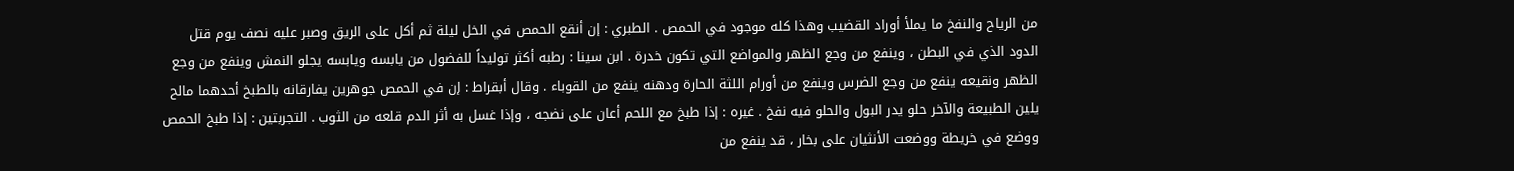من الرياح والنفخ ما يملأ أوراد القضيب وهذا كله موجود في الحمص . الطبري : إن أنقع الحمص في الخل ليلة ثم أكل على الريق وصبر عليه نصف يوم قتل الدود الذي في البطن ، وينفع من وجع الظهر والمواضع التي تكون خدرة . ابن سينا : رطبه أكثر توليداً للفضول من يابسه ويابسه يجلو النمش وينفع من وجع الظهر ونقيعه ينفع من وجع الضرس وينفع من أورام اللثة الحارة ودهنه ينفع من القوباء . وقال أبقراط : إن في الحمص جوهرين يفارقانه بالطبخ أحدهما مالح يلين الطبيعة والآخر حلو يدر البول والحلو فيه نفخ . غيره : إذا طبخ مع اللحم أعان على نضجه ، وإذا غسل به أثر الدم قلعه من الثوب . التجربتين : إذا طبخ الحمص ووضع في خريطة ووضعت الأنثيان على بخار ، قد ينفع من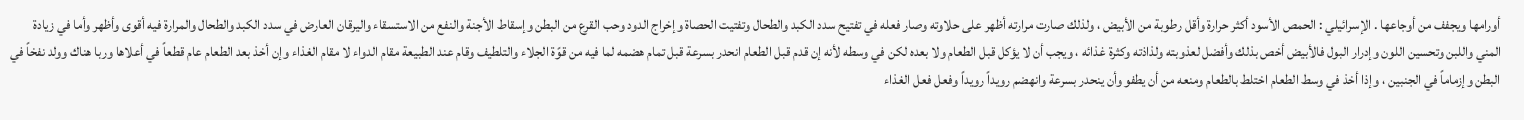أورامها ويجفف من أوجاعها . الإسرائيلي : الحمص الأسود أكثر حرارة وأقل رطوبة من الأبيض ، ولذلك صارت مرارته أظهر على حلاوته وصار فعله في تفتيح سدد الكبد والطحال وتفتيت الحصاة وإخراج الدود وحب القرع من البطن وإسقاط الأجنة والنفع من الاستسقاء واليرقان العارض في سدد الكبد والطحال والمرارة فيه أقوى وأظهر وأما في زيادة المني واللبن وتحسين اللون وإدرار البول فالأبيض أخص بذلك وأفضل لعذوبته ولذاذته وكثرة غذائه ، ويجب أن لا يؤكل قبل الطعام ولا بعده لكن في وسطه لأنه إن قدم قبل الطعام انحدر بسرعة قبل تمام هضمه لما فيه من قوًة الجلاء والتلطيف وقام عند الطبيعة مقام الدواء لا مقام الغذاء وإن أخذ بعد الطعام عام قطعاً في أعلاها وربا هناك وولد نفخاً في البطن وإزماماً في الجنبين ، وإذا أخذ في وسط الطعام اختلط بالطعام ومنعه من أن يطفو وأن ينحدر بسرعة وانهضم رويداً رويداً وفعل فعل الغذاء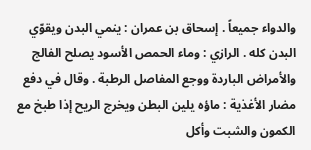والدواء جميعاً . إسحاق بن عمران : ينمي البدن ويقوّي البدن كله . الرازي : وماء الحمص الأسود يصلح الفالج والأمراض الباردة ووجع المفاصل الرطبة . وقال في دفع مضار الأغذية : ماؤه يلين البطن ويخرج الريح إذا طبخ مع الكمون والشبت وأكل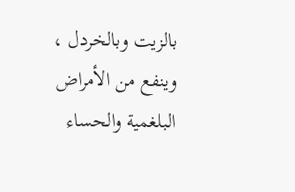بالزيت وبالخردل ، وينفع من الأمراض البلغمية والحساء